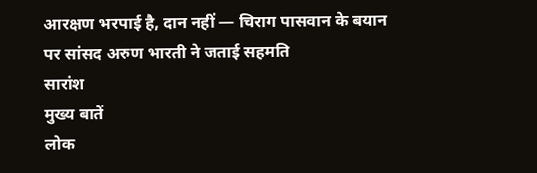आरक्षण भरपाई है, दान नहीं — चिराग पासवान के बयान पर सांसद अरुण भारती ने जताई सहमति
सारांश
मुख्य बातें
लोक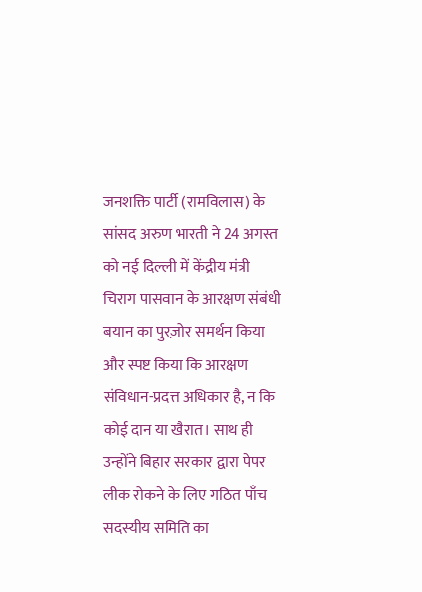जनशक्ति पार्टी (रामविलास) के सांसद अरुण भारती ने 24 अगस्त को नई दिल्ली में केंद्रीय मंत्री चिराग पासवान के आरक्षण संबंधी बयान का पुरज़ोर समर्थन किया और स्पष्ट किया कि आरक्षण संविधान-प्रदत्त अधिकार है, न कि कोई दान या खैरात। साथ ही उन्होंने बिहार सरकार द्वारा पेपर लीक रोकने के लिए गठित पाँच सदस्यीय समिति का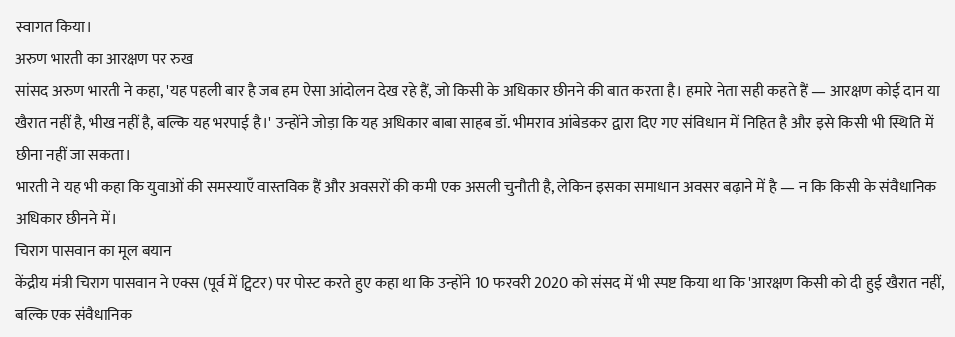स्वागत किया।
अरुण भारती का आरक्षण पर रुख
सांसद अरुण भारती ने कहा, 'यह पहली बार है जब हम ऐसा आंदोलन देख रहे हैं, जो किसी के अधिकार छीनने की बात करता है। हमारे नेता सही कहते हैं — आरक्षण कोई दान या खैरात नहीं है, भीख नहीं है, बल्कि यह भरपाई है।' उन्होंने जोड़ा कि यह अधिकार बाबा साहब डॉ. भीमराव आंबेडकर द्वारा दिए गए संविधान में निहित है और इसे किसी भी स्थिति में छीना नहीं जा सकता।
भारती ने यह भी कहा कि युवाओं की समस्याएँ वास्तविक हैं और अवसरों की कमी एक असली चुनौती है, लेकिन इसका समाधान अवसर बढ़ाने में है — न कि किसी के संवैधानिक अधिकार छीनने में।
चिराग पासवान का मूल बयान
केंद्रीय मंत्री चिराग पासवान ने एक्स (पूर्व में ट्विटर) पर पोस्ट करते हुए कहा था कि उन्होंने 10 फरवरी 2020 को संसद में भी स्पष्ट किया था कि 'आरक्षण किसी को दी हुई खैरात नहीं, बल्कि एक संवैधानिक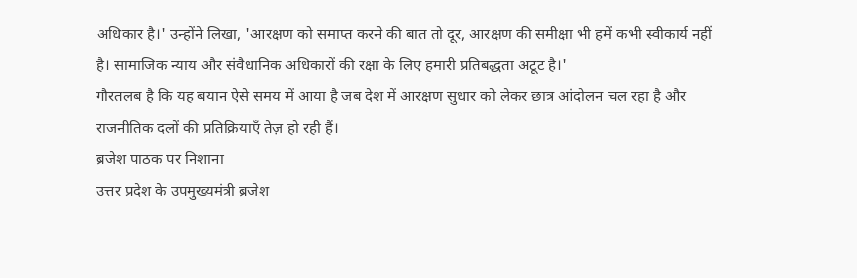अधिकार है।' उन्होंने लिखा, 'आरक्षण को समाप्त करने की बात तो दूर, आरक्षण की समीक्षा भी हमें कभी स्वीकार्य नहीं है। सामाजिक न्याय और संवैधानिक अधिकारों की रक्षा के लिए हमारी प्रतिबद्धता अटूट है।'
गौरतलब है कि यह बयान ऐसे समय में आया है जब देश में आरक्षण सुधार को लेकर छात्र आंदोलन चल रहा है और राजनीतिक दलों की प्रतिक्रियाएँ तेज़ हो रही हैं।
ब्रजेश पाठक पर निशाना
उत्तर प्रदेश के उपमुख्यमंत्री ब्रजेश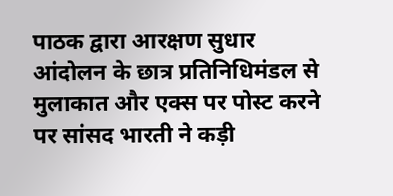पाठक द्वारा आरक्षण सुधार आंदोलन के छात्र प्रतिनिधिमंडल से मुलाकात और एक्स पर पोस्ट करने पर सांसद भारती ने कड़ी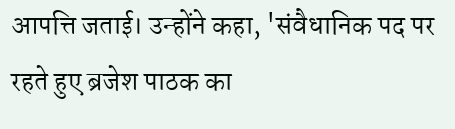आपत्ति जताई। उन्होंने कहा, 'संवैधानिक पद पर रहते हुए ब्रजेश पाठक का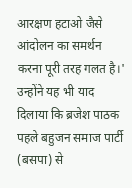आरक्षण हटाओ जैसे आंदोलन का समर्थन करना पूरी तरह गलत है।' उन्होंने यह भी याद दिलाया कि ब्रजेश पाठक पहले बहुजन समाज पार्टी (बसपा) से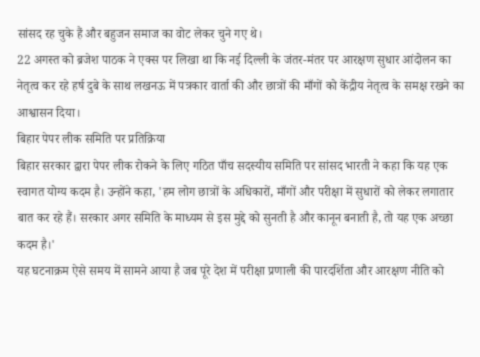सांसद रह चुके हैं और बहुजन समाज का वोट लेकर चुने गए थे।
22 अगस्त को ब्रजेश पाठक ने एक्स पर लिखा था कि नई दिल्ली के जंतर-मंतर पर आरक्षण सुधार आंदोलन का नेतृत्व कर रहे हर्ष दुबे के साथ लखनऊ में पत्रकार वार्ता की और छात्रों की माँगों को केंद्रीय नेतृत्व के समक्ष रखने का आश्वासन दिया।
बिहार पेपर लीक समिति पर प्रतिक्रिया
बिहार सरकार द्वारा पेपर लीक रोकने के लिए गठित पाँच सदस्यीय समिति पर सांसद भारती ने कहा कि यह एक स्वागत योग्य कदम है। उन्होंने कहा, 'हम लोग छात्रों के अधिकारों, माँगों और परीक्षा में सुधारों को लेकर लगातार बात कर रहे हैं। सरकार अगर समिति के माध्यम से इस मुद्दे को सुनती है और कानून बनाती है, तो यह एक अच्छा कदम है।'
यह घटनाक्रम ऐसे समय में सामने आया है जब पूरे देश में परीक्षा प्रणाली की पारदर्शिता और आरक्षण नीति को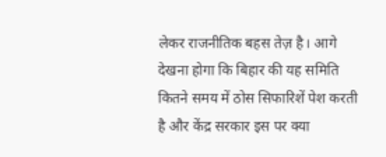लेकर राजनीतिक बहस तेज़ है। आगे देखना होगा कि बिहार की यह समिति कितने समय में ठोस सिफारिशें पेश करती है और केंद्र सरकार इस पर क्या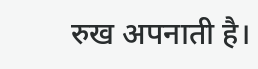रुख अपनाती है।